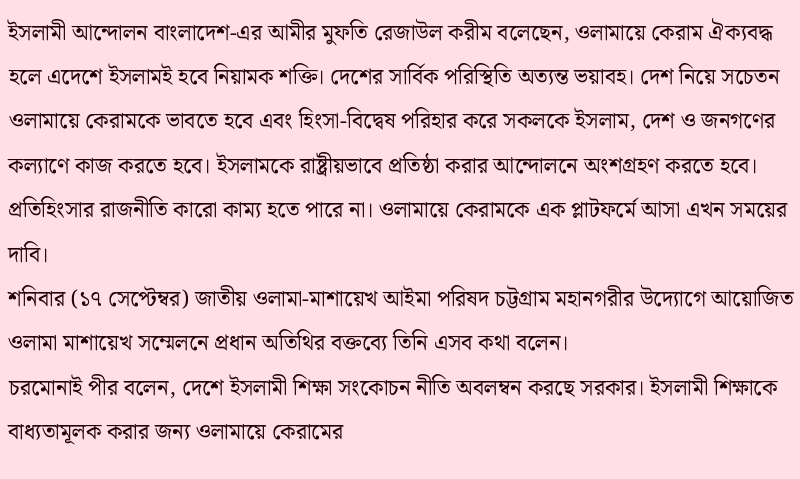ইসলামী আন্দোলন বাংলাদেশ-এর আমীর মুফতি রেজাউল করীম বলেছেন, ওলামায়ে কেরাম ঐক্যবদ্ধ হলে এদেশে ইসলামই হবে নিয়ামক শক্তি। দেশের সার্বিক পরিস্থিতি অত্যন্ত ভয়াবহ। দেশ নিয়ে সচেতন ওলামায়ে কেরামকে ভাবতে হবে এবং হিংসা-বিদ্বেষ পরিহার করে সকলকে ইসলাম, দেশ ও জনগণের কল্যাণে কাজ করতে হবে। ইসলামকে রাষ্ট্রীয়ভাবে প্রতিষ্ঠা করার আন্দোলনে অংশগ্রহণ করতে হবে। প্রতিহিংসার রাজনীতি কারো কাম্য হতে পারে না। ওলামায়ে কেরামকে এক প্লাটফর্মে আসা এখন সময়ের দাবি।
শনিবার (১৭ সেপ্টেম্বর) জাতীয় ওলামা-মাশায়েখ আইমা পরিষদ চট্টগ্রাম মহানগরীর উদ্যোগে আয়োজিত ওলামা মাশায়েখ সম্মেলনে প্রধান অতিথির বক্তব্যে তিনি এসব কথা বলেন।
চরমোনাই পীর বলেন, দেশে ইসলামী শিক্ষা সংকোচন নীতি অবলম্বন করছে সরকার। ইসলামী শিক্ষাকে বাধ্যতামূলক করার জন্য ওলামায়ে কেরামের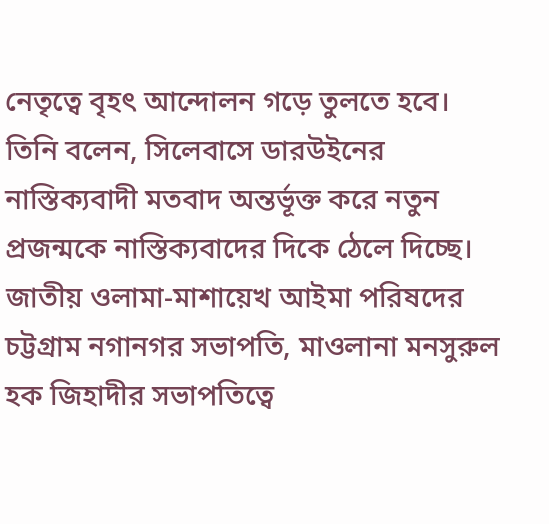নেতৃত্বে বৃহৎ আন্দোলন গড়ে তুলতে হবে।
তিনি বলেন, সিলেবাসে ডারউইনের নাস্তিক্যবাদী মতবাদ অন্তর্ভূক্ত করে নতুন প্রজন্মকে নাস্তিক্যবাদের দিকে ঠেলে দিচ্ছে।
জাতীয় ওলামা-মাশায়েখ আইমা পরিষদের চট্টগ্রাম নগানগর সভাপতি, মাওলানা মনসুরুল হক জিহাদীর সভাপতিত্বে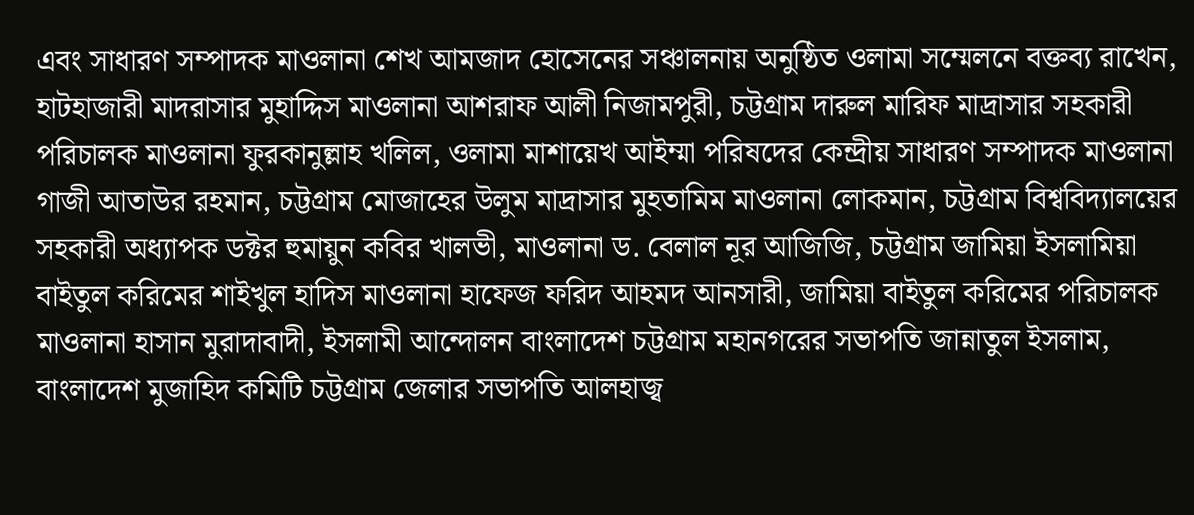এবং সাধারণ সম্পাদক মাওলানা শেখ আমজাদ হোসেনের সঞ্চালনায় অনুষ্ঠিত ওলামা সম্মেলনে বক্তব্য রাখেন, হাটহাজারী মাদরাসার মুহাদ্দিস মাওলানা আশরাফ আলী নিজামপুরী, চট্টগ্রাম দারুল মারিফ মাদ্রাসার সহকারী পরিচালক মাওলানা ফুরকানুল্লাহ খলিল, ওলামা মাশায়েখ আইম্মা পরিষদের কেন্দ্রীয় সাধারণ সম্পাদক মাওলানা গাজী আতাউর রহমান, চট্টগ্রাম মোজাহের উলুম মাদ্রাসার মুহতামিম মাওলানা লোকমান, চট্টগ্রাম বিশ্ববিদ্যালয়ের সহকারী অধ্যাপক ডক্টর হুমায়ুন কবির খালভী, মাওলানা ড. বেলাল নূর আজিজি, চট্টগ্রাম জামিয়া ইসলামিয়া বাইতুল করিমের শাইখুল হাদিস মাওলানা হাফেজ ফরিদ আহমদ আনসারী, জামিয়া বাইতুল করিমের পরিচালক মাওলানা হাসান মুরাদাবাদী, ইসলামী আন্দোলন বাংলাদেশ চট্টগ্রাম মহানগরের সভাপতি জান্নাতুল ইসলাম, বাংলাদেশ মুজাহিদ কমিটি চট্টগ্রাম জেলার সভাপতি আলহাজ্ব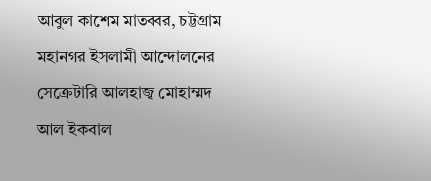আবুল কাশেম মাতব্বর, চট্টগ্রাম মহানগর ইসলামী আন্দোলনের সেক্রেটারি আলহাজ্ব মোহাম্মদ আল ইকবাল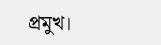প্রমুখ।